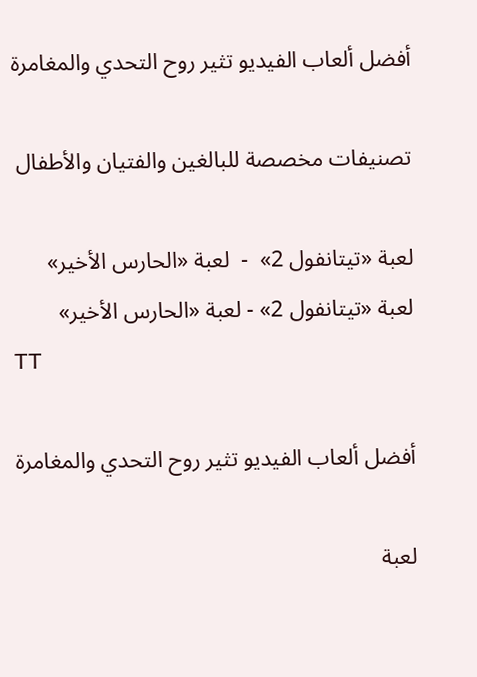أفضل ألعاب الفيديو تثير روح التحدي والمغامرة

تصنيفات مخصصة للبالغين والفتيان والأطفال

لعبة «تيتانفول 2»  -  لعبة «الحارس الأخير»
لعبة «تيتانفول 2» - لعبة «الحارس الأخير»
TT

أفضل ألعاب الفيديو تثير روح التحدي والمغامرة

لعبة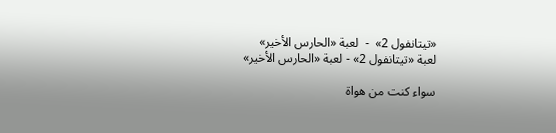«تيتانفول 2»  -  لعبة «الحارس الأخير»
لعبة «تيتانفول 2» - لعبة «الحارس الأخير»

سواء كنت من هواة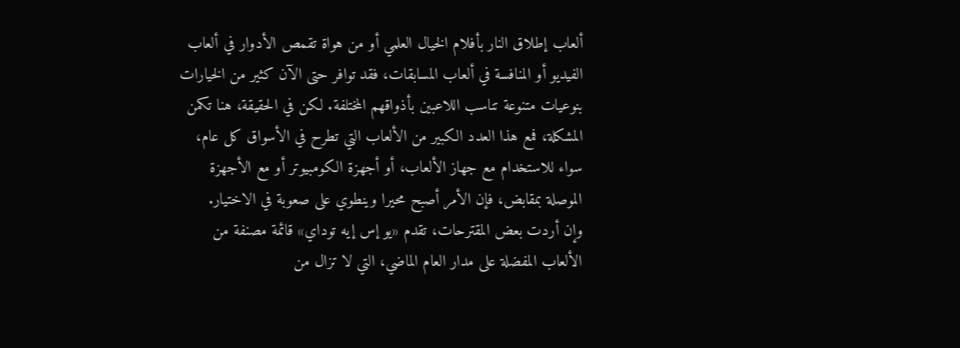ألعاب إطلاق النار بأفلام الخيال العلمي أو من هواة تقمص الأدوار في ألعاب الفيديو أو المنافسة في ألعاب المسابقات، فقد توافر حتى الآن كثير من الخيارات بنوعيات متنوعة تناسب اللاعبين بأذواقهم المختلفة. لكن في الحقيقة، هنا تكمن المشكلة، فمع هذا العدد الكبير من الألعاب التي تطرح في الأسواق كل عام، سواء للاستخدام مع جهاز الألعاب، أو أجهزة الكومبيوتر أو مع الأجهزة الموصلة بمقابض، فإن الأمر أصبح محيرا وينطوي على صعوبة في الاختيار.
وإن أردت بعض المقترحات، تقدم «يو إس إيه توداي» قائمة مصنفة من الألعاب المفضلة على مدار العام الماضي، التي لا تزال من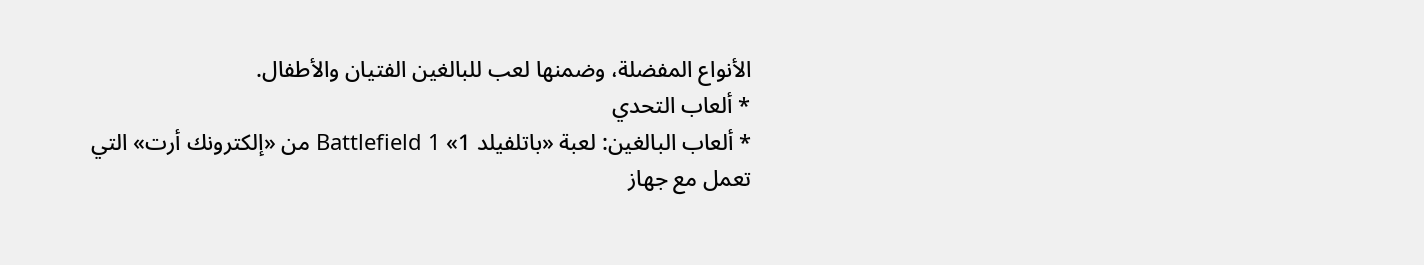الأنواع المفضلة، وضمنها لعب للبالغين الفتيان والأطفال.
* ألعاب التحدي
* ألعاب البالغين: لعبة «باتلفيلد 1» Battlefield 1 من «إلكترونك أرت» التي تعمل مع جهاز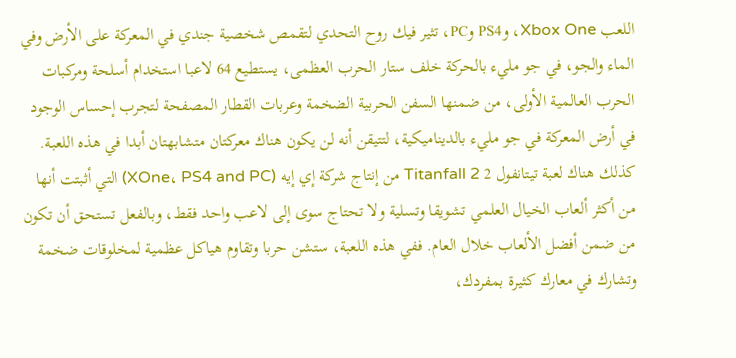اللعب Xbox One، وPS4 وPC، تثير فيك روح التحدي لتقمص شخصية جندي في المعركة على الأرض وفي الماء والجو، في جو مليء بالحركة خلف ستار الحرب العظمى، يستطيع 64 لاعبا استخدام أسلحة ومركبات الحرب العالمية الأولى، من ضمنها السفن الحربية الضخمة وعربات القطار المصفحة لتجرب إحساس الوجود في أرض المعركة في جو مليء بالديناميكية، لتتيقن أنه لن يكون هناك معركتان متشابهتان أبدا في هذه اللعبة.
كذلك هناك لعبة تيتانفول 2 Titanfall 2 من إنتاج شركة إي إيه (XOne، PS4 and PC) التي أثبتت أنها من أكثر ألعاب الخيال العلمي تشويقا وتسلية ولا تحتاج سوى إلى لاعب واحد فقط، وبالفعل تستحق أن تكون من ضمن أفضل الألعاب خلال العام. ففي هذه اللعبة، ستشن حربا وتقاوم هياكل عظمية لمخلوقات ضخمة وتشارك في معارك كثيرة بمفردك،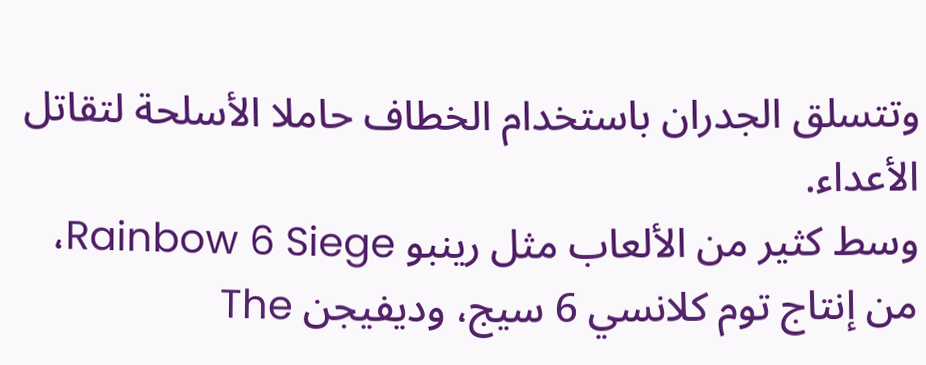وتتسلق الجدران باستخدام الخطاف حاملا الأسلحة لتقاتل الأعداء.
وسط كثير من الألعاب مثل رينبو Rainbow 6 Siege، من إنتاج توم كلانسي 6 سيج، وديفيجن The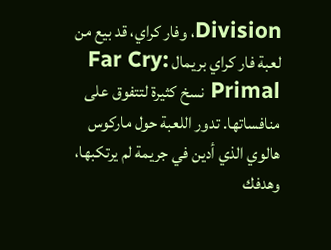Division، وفار كراي، قد بيع من لعبة فار كراي بريمال Far Cry: Primal نسخ كثيرة لتتفوق على منافساتها. تدور اللعبة حول ماركوس هالوي الذي أدين في جريمة لم يرتكبها، وهدفك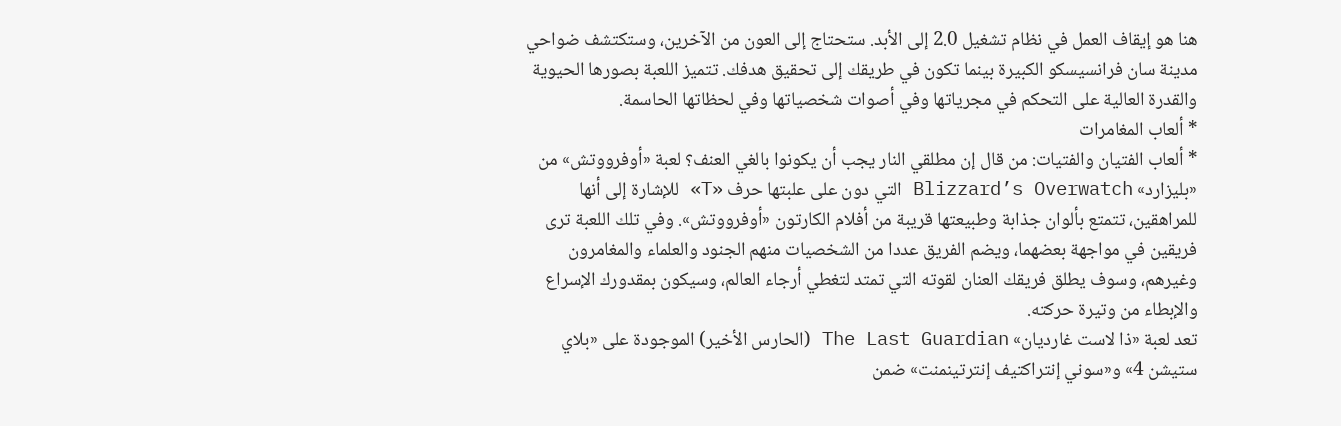هنا هو إيقاف العمل في نظام تشغيل 2.0 إلى الأبد. ستحتاج إلى العون من الآخرين، وستكتشف ضواحي مدينة سان فرانسيسكو الكبيرة بينما تكون في طريقك إلى تحقيق هدفك. تتميز اللعبة بصورها الحيوية والقدرة العالية على التحكم في مجرياتها وفي أصوات شخصياتها وفي لحظاتها الحاسمة.
* ألعاب المغامرات
* ألعاب الفتيان والفتيات: من قال إن مطلقي النار يجب أن يكونوا بالغي العنف؟ لعبة «أوفرووتش» من «بليزارد» Blizzard’s Overwatch التي دون على علبتها حرف «T» للإشارة إلى أنها للمراهقين، تتمتع بألوان جذابة وطبيعتها قريبة من أفلام الكارتون «أوفرووتش». وفي تلك اللعبة ترى فريقين في مواجهة بعضهما، ويضم الفريق عددا من الشخصيات منهم الجنود والعلماء والمغامرون وغيرهم، وسوف يطلق فريقك العنان لقوته التي تمتد لتغطي أرجاء العالم، وسيكون بمقدورك الإسراع والإبطاء من وتيرة حركته.
تعد لعبة «ذا لاست غارديان» The Last Guardian (الحارس الأخير) الموجودة على «بلاي ستيشن 4» و«سوني إنتراكتيف إنترتينمنت» ضمن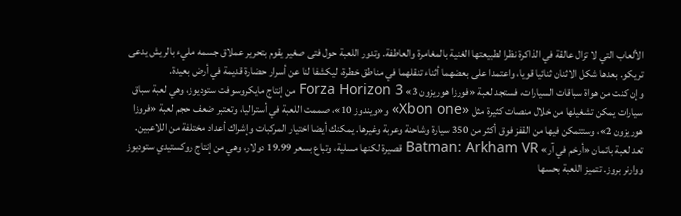الألعاب التي لا تزال عالقة في الذاكرة نظرا لطبيعتها الغنية بالمغامرة والعاطفة. وتدور اللعبة حول فتى صغير يقوم بتحرير عملاق جسمه مليء بالريش يدعى تريكو. بعدها شكل الاثنان ثنائيا قويا، واعتمدا على بعضهما أثناء تنقلهما في مناطق خطرة، ليكشفا لنا عن أسرار حضارة قديمة في أرض بعيدة.
وإن كنت من هواة سباقات السيارات، فستجد لعبة «فورزا هوريزون 3» Forza Horizon 3 من إنتاج مايكروسوفت ستوديوز، وهي لعبة سباق سيارات يمكن تشغيلها من خلال منصات كثيرة مثل «Xbon one» و«ويندوز 10»، صممت اللعبة في أستراليا، وتعتبر ضعف حجم لعبة «فروزا هوريزون 2»، وستتمكن فيها من القفز فوق أكثر من 350 سيارة وشاحنة وعربة وغيرها. يمكنك أيضا اختيار المركبات وإشراك أعداد مختلفة من اللاعبين.
تعد لعبة باتمان «أرخم في آر» Batman: Arkham VR قصيرة لكنها مسلية، وتباع بسعر 19.99 دولار، وهي من إنتاج روكستيدي ستوديوز ووارنر بروز. تتميز اللعبة بحسها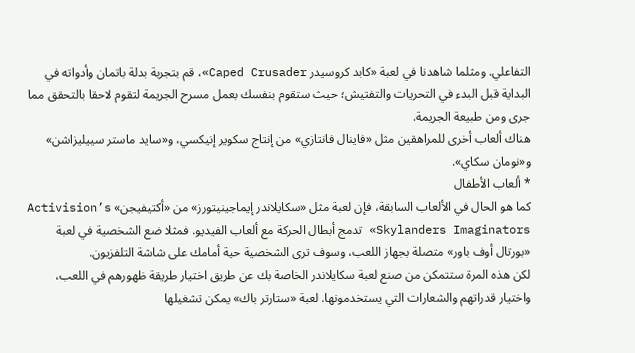التفاعلي. ومثلما شاهدنا في لعبة «كابد كروسيدر Caped Crusader»، قم بتجربة بدلة باتمان وأدواته في البداية قبل البدء في التحريات والتفتيش؛ حيث ستقوم بنفسك بعمل مسرح الجريمة لتقوم لاحقا بالتحقق مما جرى ومن طبيعة الجريمة.
هناك ألعاب أخرى للمراهقين مثل «فاينال فانتازي» من إنتاج سكوير إنيكسي، و«سايد ماستر سييليزاشن» و«نومان سكاي».
* ألعاب الأطفال
كما هو الحال في الألعاب السابقة، فإن لعبة مثل «سكايلاندر إيماجينيتورز» من «أكتيفيجن» Activision’s Skylanders Imaginators» تدمج أبطال الحركة مع ألعاب الفيديو. فمثلا ضع الشخصية في لعبة «بورتال أوف باور» متصلة بجهاز اللعب، وسوف ترى الشخصية حية أمامك على شاشة التلفزيون.
لكن هذه المرة ستتمكن من صنع لعبة سكايلاندر الخاصة بك عن طريق اختيار طريقة ظهورهم في اللعب، واختيار قدراتهم والشعارات التي يستخدمونها. لعبة «ستارتر باك» يمكن تشغيلها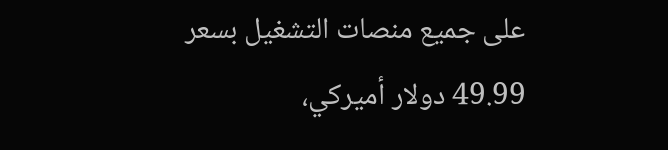على جميع منصات التشغيل بسعر 49.99 دولار أميركي،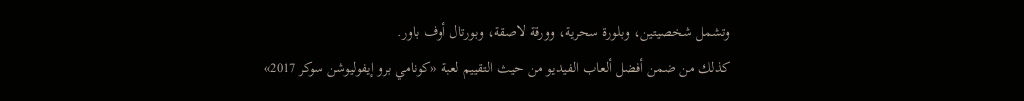وتشمل شخصيتين، وبلورة سحرية، وورقة لاصقة، وبورتال أوف باور.
كذلك من ضمن أفضل ألعاب الفيديو من حيث التقييم لعبة «كونامي برو إيفوليوشن سوكر 2017»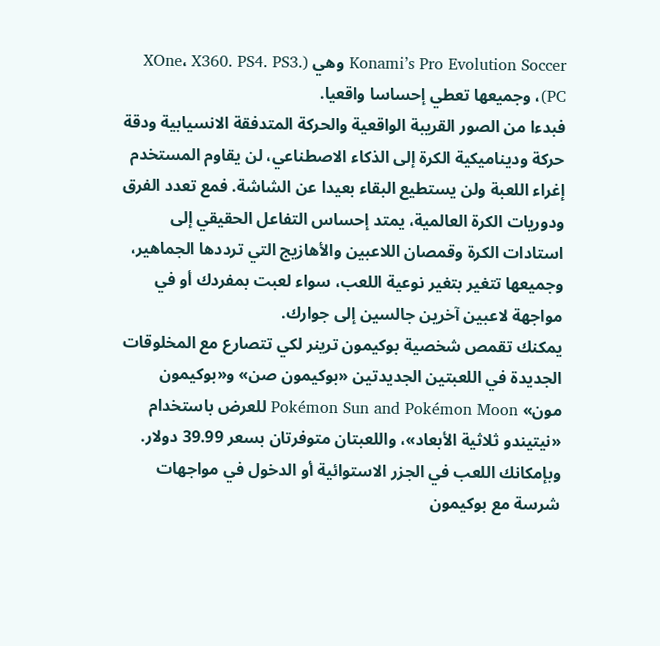Konami’s Pro Evolution Soccer وهي (XOne، X360. PS4. PS3. PC)، وجميعها تعطي إحساسا واقعيا.
فبدءا من الصور القريبة الواقعية والحركة المتدفقة الانسيابية ودقة حركة وديناميكية الكرة إلى الذكاء الاصطناعي، لن يقاوم المستخدم إغراء اللعبة ولن يستطيع البقاء بعيدا عن الشاشة. فمع تعدد الفرق ودوريات الكرة العالمية، يمتد إحساس التفاعل الحقيقي إلى استادات الكرة وقمصان اللاعبين والأهازيج التي ترددها الجماهير، وجميعها تتغير بتغير نوعية اللعب، سواء لعبت بمفردك أو في مواجهة لاعبين آخرين جالسين إلى جوارك.
يمكنك تقمص شخصية بوكيمون ترينر لكي تتصارع مع المخلوقات الجديدة في اللعبتين الجديدتين «بوكيمون صن» و«بوكيمون مون» Pokémon Sun and Pokémon Moon للعرض باستخدام «نيتيندو ثلاثية الأبعاد»، واللعبتان متوفرتان بسعر 39.99 دولار.
وبإمكانك اللعب في الجزر الاستوائية أو الدخول في مواجهات شرسة مع بوكيمون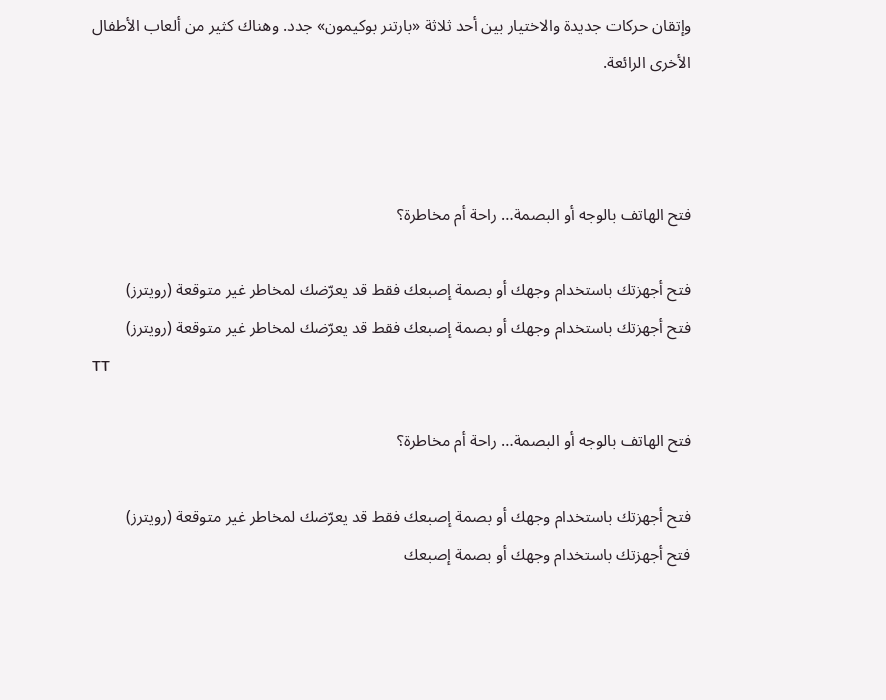وإتقان حركات جديدة والاختيار بين أحد ثلاثة «بارتنر بوكيمون» جدد. وهناك كثير من ألعاب الأطفال الأخرى الرائعة.



فتح الهاتف بالوجه أو البصمة… راحة أم مخاطرة؟

فتح أجهزتك باستخدام وجهك أو بصمة إصبعك فقط قد يعرّضك لمخاطر غير متوقعة (رويترز)
فتح أجهزتك باستخدام وجهك أو بصمة إصبعك فقط قد يعرّضك لمخاطر غير متوقعة (رويترز)
TT

فتح الهاتف بالوجه أو البصمة… راحة أم مخاطرة؟

فتح أجهزتك باستخدام وجهك أو بصمة إصبعك فقط قد يعرّضك لمخاطر غير متوقعة (رويترز)
فتح أجهزتك باستخدام وجهك أو بصمة إصبعك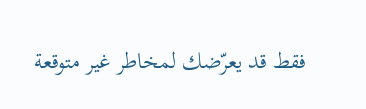فقط قد يعرّضك لمخاطر غير متوقعة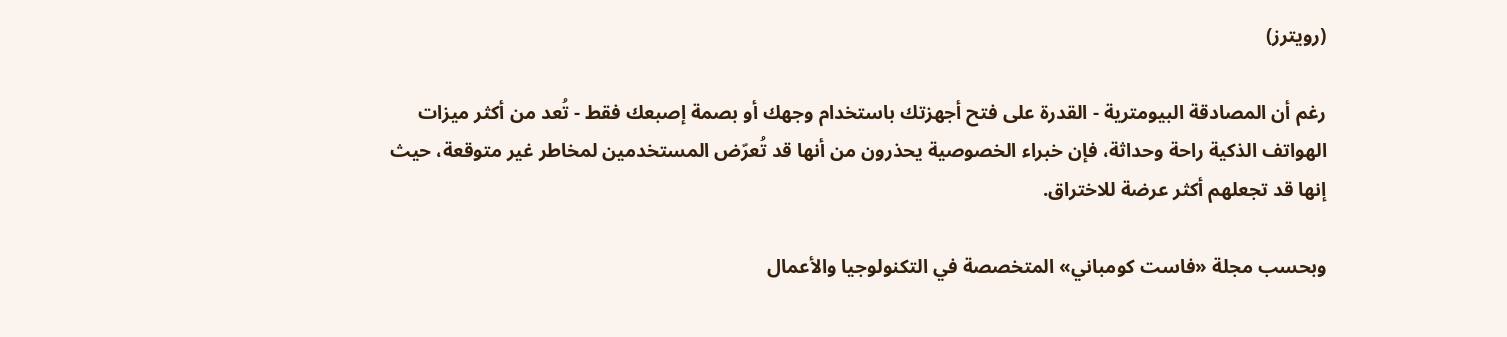(رويترز)

رغم أن المصادقة البيومترية - القدرة على فتح أجهزتك باستخدام وجهك أو بصمة إصبعك فقط - تُعد من أكثر ميزات الهواتف الذكية راحة وحداثة، فإن خبراء الخصوصية يحذرون من أنها قد تُعرّض المستخدمين لمخاطر غير متوقعة، حيث إنها قد تجعلهم أكثر عرضة للاختراق.

وبحسب مجلة «فاست كومباني» المتخصصة في التكنولوجيا والأعمال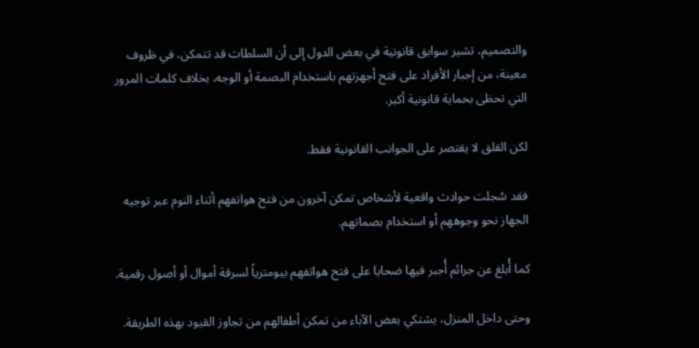والتصميم، تشير سوابق قانونية في بعض الدول إلى أن السلطات قد تتمكن، في ظروف معينة، من إجبار الأفراد على فتح أجهزتهم باستخدام البصمة أو الوجه، بخلاف كلمات المرور التي تحظى بحماية قانونية أكبر.

لكن القلق لا يقتصر على الجوانب القانونية فقط.

فقد سُجلت حوادث واقعية لأشخاص تمكن آخرون من فتح هواتفهم أثناء النوم عبر توجيه الجهاز نحو وجوههم أو استخدام بصماتهم.

كما أُبلغ عن جرائم أُجبر فيها ضحايا على فتح هواتفهم بيومترياً لسرقة أموال أو أصول رقمية.

وحتى داخل المنزل، يشتكي بعض الآباء من تمكن أطفالهم من تجاوز القيود بهذه الطريقة.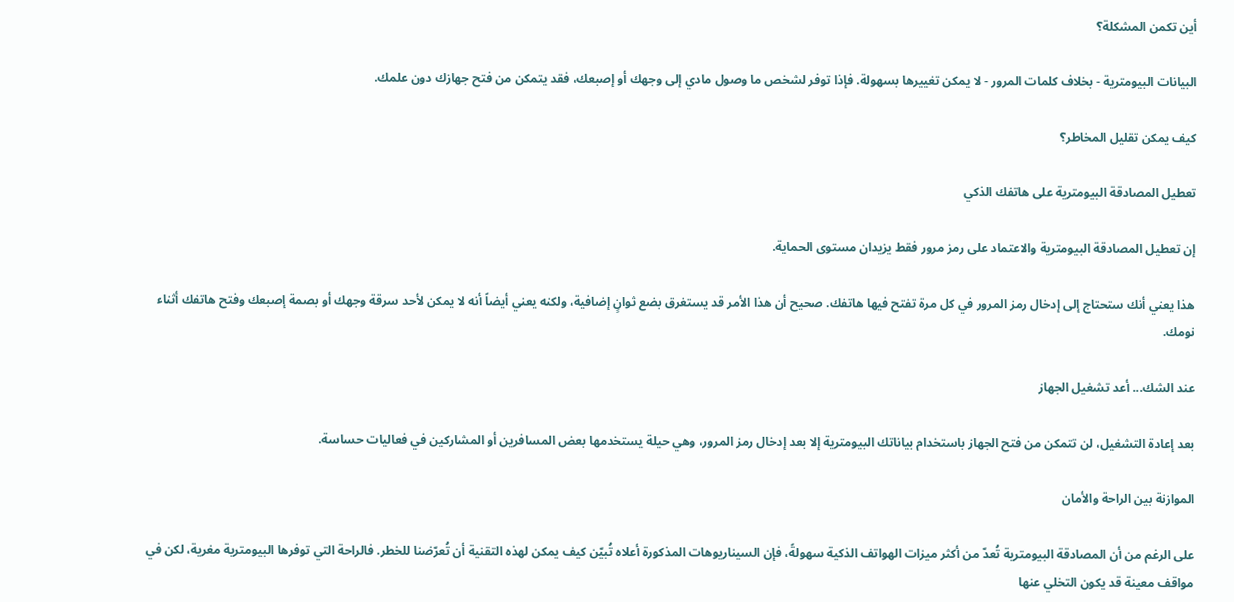أين تكمن المشكلة؟

البيانات البيومترية - بخلاف كلمات المرور - لا يمكن تغييرها بسهولة. فإذا توفر لشخص ما وصول مادي إلى وجهك أو إصبعك، فقد يتمكن من فتح جهازك دون علمك.

كيف يمكن تقليل المخاطر؟

تعطيل المصادقة البيومترية على هاتفك الذكي

إن تعطيل المصادقة البيومترية والاعتماد على رمز مرور فقط يزيدان مستوى الحماية.

هذا يعني أنك ستحتاج إلى إدخال رمز المرور في كل مرة تفتح فيها هاتفك. صحيح أن هذا الأمر قد يستغرق بضع ثوانٍ إضافية، ولكنه يعني أيضاً أنه لا يمكن لأحد سرقة وجهك أو بصمة إصبعك وفتح هاتفك أثناء نومك.

عند الشك... أعد تشغيل الجهاز

بعد إعادة التشغيل، لن تتمكن من فتح الجهاز باستخدام بياناتك البيومترية إلا بعد إدخال رمز المرور، وهي حيلة يستخدمها بعض المسافرين أو المشاركين في فعاليات حساسة.

الموازنة بين الراحة والأمان

على الرغم من أن المصادقة البيومترية تُعدّ من أكثر ميزات الهواتف الذكية سهولةً، فإن السيناريوهات المذكورة أعلاه تُبيّن كيف يمكن لهذه التقنية أن تُعرّضنا للخطر. فالراحة التي توفرها البيومترية مغرية، لكن في مواقف معينة قد يكون التخلي عنها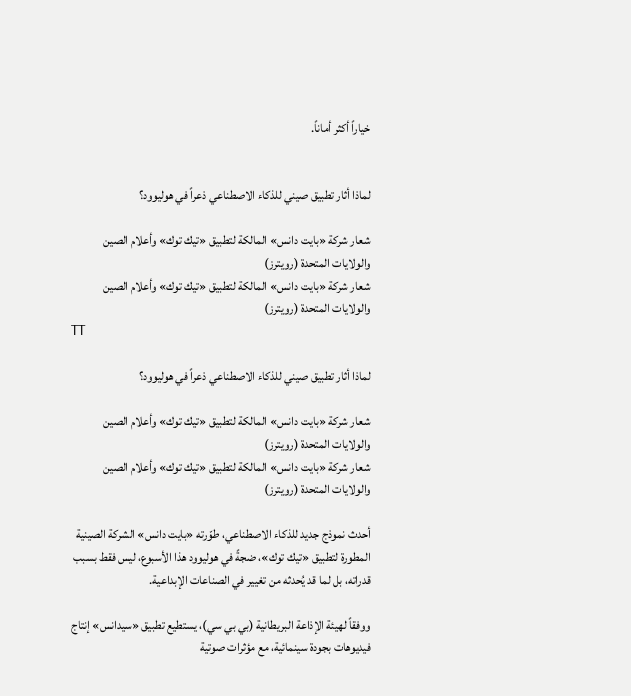خياراً أكثر أماناً.


لماذا أثار تطبيق صيني للذكاء الاصطناعي ذعراً في هوليوود؟

شعار شركة «بايت دانس» المالكة لتطبيق «تيك توك» وأعلام الصين والولايات المتحدة (رويترز)
شعار شركة «بايت دانس» المالكة لتطبيق «تيك توك» وأعلام الصين والولايات المتحدة (رويترز)
TT

لماذا أثار تطبيق صيني للذكاء الاصطناعي ذعراً في هوليوود؟

شعار شركة «بايت دانس» المالكة لتطبيق «تيك توك» وأعلام الصين والولايات المتحدة (رويترز)
شعار شركة «بايت دانس» المالكة لتطبيق «تيك توك» وأعلام الصين والولايات المتحدة (رويترز)

أحدث نموذج جديد للذكاء الاصطناعي، طوّرته «بايت دانس» الشركة الصينية المطورة لتطبيق «تيك توك»، ضجةً في هوليوود هذا الأسبوع، ليس فقط بسبب قدراته، بل لما قد يُحدثه من تغيير في الصناعات الإبداعية.

ووفقاً لهيئة الإذاعة البريطانية (بي بي سي)، يستطيع تطبيق «سيدانس» إنتاج فيديوهات بجودة سينمائية، مع مؤثرات صوتية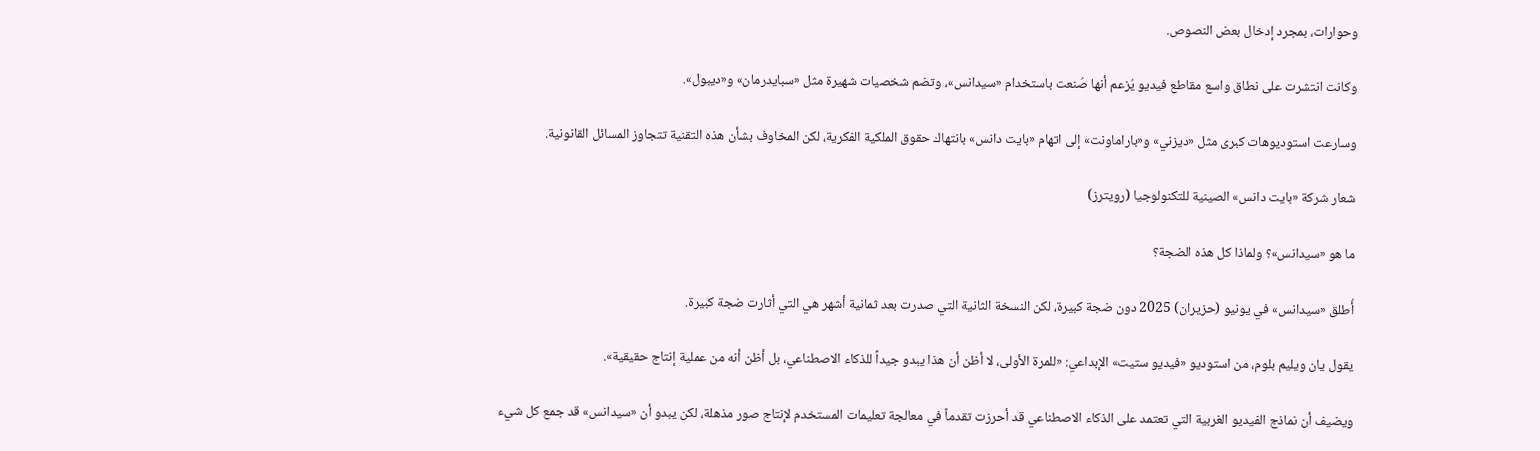وحوارات، بمجرد إدخال بعض النصوص.

وكانت انتشرت على نطاق واسع مقاطع فيديو يُزعم أنها صُنعت باستخدام «سيدانس»، وتضم شخصيات شهيرة مثل «سبايدرمان» و«ديبول».

وسارعت استوديوهات كبرى مثل «ديزني» و«باراماونت» إلى اتهام «بايت دانس» بانتهاك حقوق الملكية الفكرية، لكن المخاوف بشأن هذه التقنية تتجاوز المسائل القانونية.

شعار شركة «بايت دانس» الصينية للتكنولوجيا (رويترز)

ما هو «سيدانس»؟ ولماذا كل هذه الضجة؟

أُطلق «سيدانس» في يونيو (حزيران) 2025 دون ضجة كبيرة، لكن النسخة الثانية التي صدرت بعد ثمانية أشهر هي التي أثارت ضجة كبيرة.

يقول يان ويليم بلوم، من استوديو «فيديو ستيت» الإبداعي: «للمرة الأولى، لا أظن أن هذا يبدو جيداً للذكاء الاصطناعي، بل أظن أنه من عملية إنتاج حقيقية».

ويضيف أن نماذج الفيديو الغربية التي تعتمد على الذكاء الاصطناعي قد أحرزت تقدماً في معالجة تعليمات المستخدم لإنتاج صور مذهلة، لكن يبدو أن «سيدانس» قد جمع كل شيء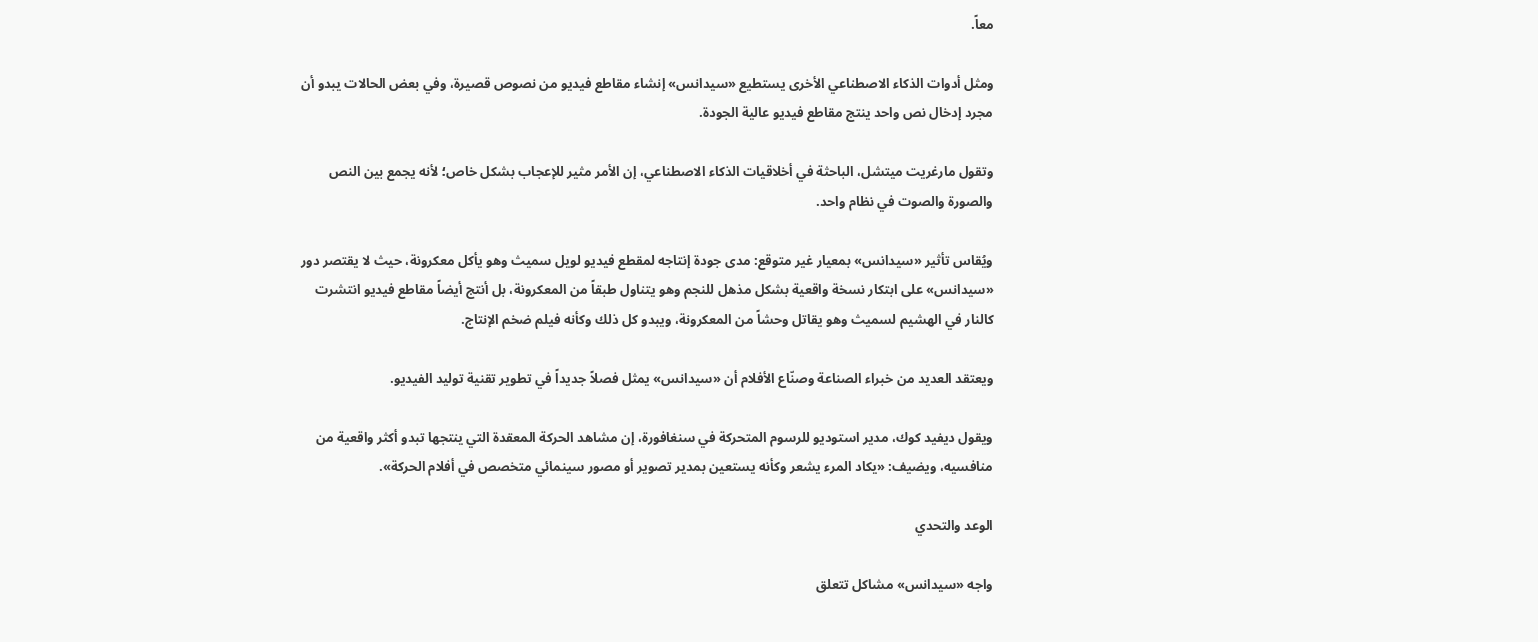معاً.

ومثل أدوات الذكاء الاصطناعي الأخرى يستطيع «سيدانس» إنشاء مقاطع فيديو من نصوص قصيرة، وفي بعض الحالات يبدو أن مجرد إدخال نص واحد ينتج مقاطع فيديو عالية الجودة.

وتقول مارغريت ميتشل، الباحثة في أخلاقيات الذكاء الاصطناعي، إن الأمر مثير للإعجاب بشكل خاص؛ لأنه يجمع بين النص والصورة والصوت في نظام واحد.

ويُقاس تأثير «سيدانس» بمعيار غير متوقع: مدى جودة إنتاجه لمقطع فيديو لويل سميث وهو يأكل معكرونة، حيث لا يقتصر دور «سيدانس» على ابتكار نسخة واقعية بشكل مذهل للنجم وهو يتناول طبقاً من المعكرونة، بل أنتج أيضاً مقاطع فيديو انتشرت كالنار في الهشيم لسميث وهو يقاتل وحشاً من المعكرونة، ويبدو كل ذلك وكأنه فيلم ضخم الإنتاج.

ويعتقد العديد من خبراء الصناعة وصنّاع الأفلام أن «سيدانس» يمثل فصلاً جديداً في تطوير تقنية توليد الفيديو.

ويقول ديفيد كوك، مدير استوديو للرسوم المتحركة في سنغافورة، إن مشاهد الحركة المعقدة التي ينتجها تبدو أكثر واقعية من منافسيه، ويضيف: «يكاد المرء يشعر وكأنه يستعين بمدير تصوير أو مصور سينمائي متخصص في أفلام الحركة».

الوعد والتحدي

واجه «سيدانس» مشاكل تتعلق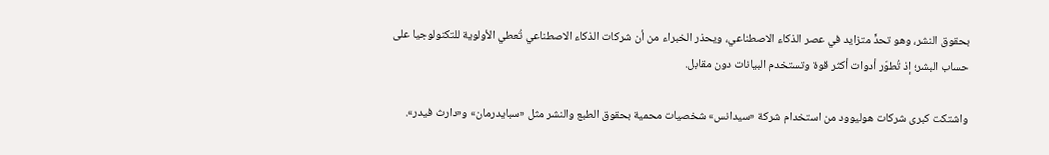بحقوق النشر، وهو تحدٍّ متزايد في عصر الذكاء الاصطناعي، ويحذر الخبراء من أن شركات الذكاء الاصطناعي تُعطي الأولوية للتكنولوجيا على حساب البشر؛ إذ تُطوّر أدوات أكثر قوة وتستخدم البيانات دون مقابل.

واشتكت كبرى شركات هوليوود من استخدام شركة «سيدانس» شخصيات محمية بحقوق الطبع والنشر مثل «سبايدرمان» و«دارث فيدر».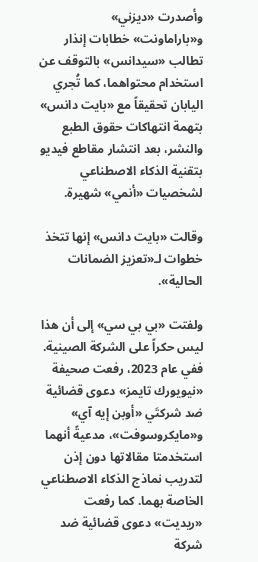وأصدرت «ديزني» و«باراماونت» خطابات إنذار تطالب «سيدانس» بالتوقف عن استخدام محتواهما، كما تُجري اليابان تحقيقاً مع «بايت دانس» بتهمة انتهاكات حقوق الطبع والنشر، بعد انتشار مقاطع فيديو بتقنية الذكاء الاصطناعي لشخصيات «أنمي» شهيرة.

وقالت «بايت دانس» إنها تتخذ خطوات لـ«تعزيز الضمانات الحالية».

ولفتت «بي بي سي» إلى أن هذا ليس حكراً على الشركة الصينية. ففي عام 2023، رفعت صحيفة «نيويورك تايمز» دعوى قضائية ضد شركتَي «أوبن إيه آي» و«مايكروسوفت»، مدعيةً أنهما استخدمتا مقالاتها دون إذن لتدريب نماذج الذكاء الاصطناعي الخاصة بهما. كما رفعت «ريديت» دعوى قضائية ضد شركة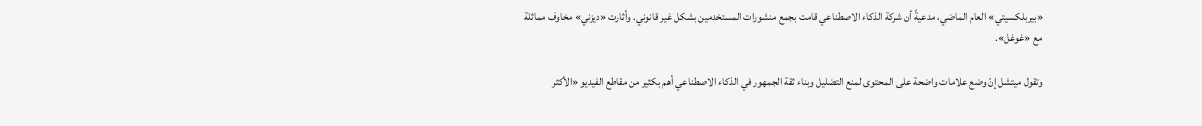«بيربلكسيتي» العام الماضي، مدعيةً أن شركة الذكاء الاصطناعي قامت بجمع منشورات المستخدمين بشكل غير قانوني. وأثارت «ديزني» مخاوف مماثلة مع «غوغل».

وتقول ميتشل إنّ وضع علامات واضحة على المحتوى لمنع التضليل وبناء ثقة الجمهور في الذكاء الاصطناعي أهم بكثير من مقاطع الفيديو «الأكثر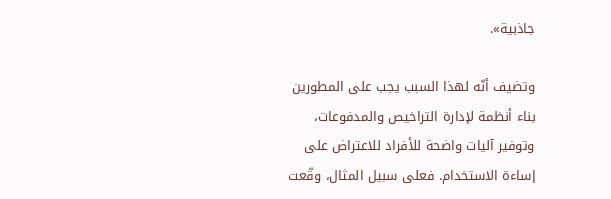جاذبية».

وتضيف أنّه لهذا السبب يجب على المطورين بناء أنظمة لإدارة التراخيص والمدفوعات، وتوفير آليات واضحة للأفراد للاعتراض على إساءة الاستخدام. فعلى سبيل المثال، وقّعت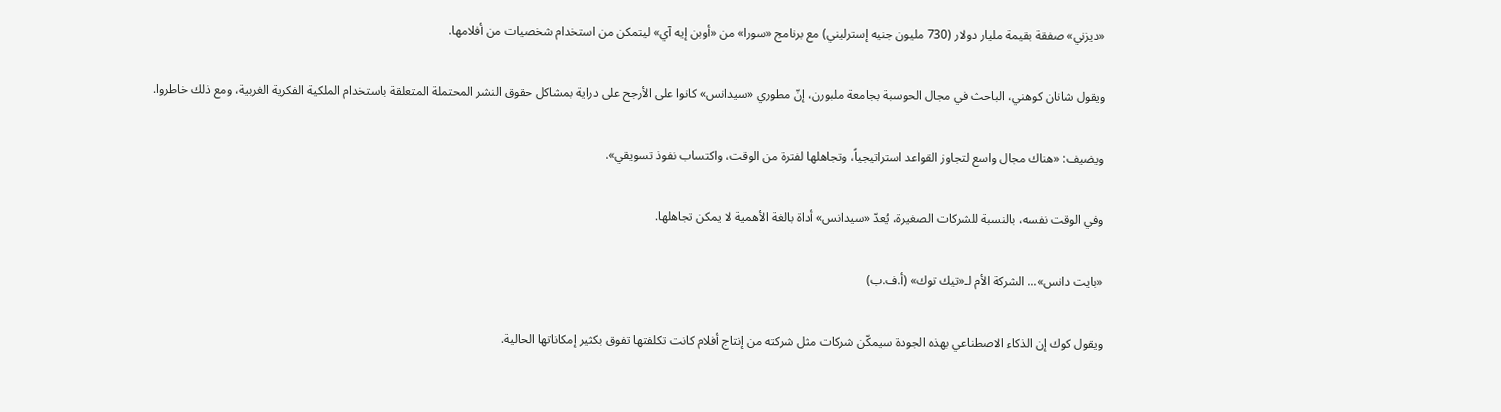«ديزني» صفقة بقيمة مليار دولار (730 مليون جنيه إسترليني) مع برنامج «سورا» من «أوبن إيه آي» ليتمكن من استخدام شخصيات من أفلامها.

ويقول شانان كوهني، الباحث في مجال الحوسبة بجامعة ملبورن، إنّ مطوري «سيدانس» كانوا على الأرجح على دراية بمشاكل حقوق النشر المحتملة المتعلقة باستخدام الملكية الفكرية الغربية، ومع ذلك خاطروا.

ويضيف: «هناك مجال واسع لتجاوز القواعد استراتيجياً، وتجاهلها لفترة من الوقت، واكتساب نفوذ تسويقي».

وفي الوقت نفسه، بالنسبة للشركات الصغيرة، يُعدّ «سيدانس» أداة بالغة الأهمية لا يمكن تجاهلها.

«بايت دانس»... الشركة الأم لـ«تيك توك» (أ.ف.ب)

ويقول كوك إن الذكاء الاصطناعي بهذه الجودة سيمكّن شركات مثل شركته من إنتاج أفلام كانت تكلفتها تفوق بكثير إمكاناتها الحالية.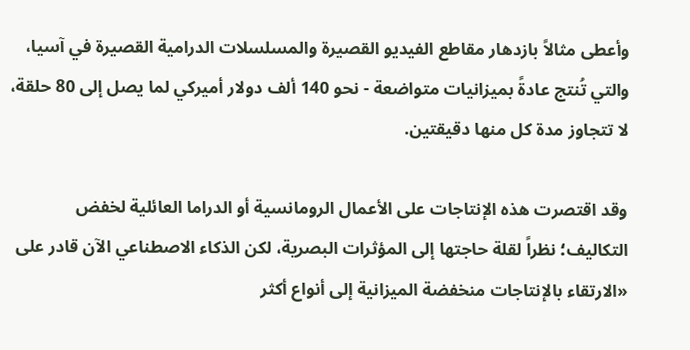وأعطى مثالاً بازدهار مقاطع الفيديو القصيرة والمسلسلات الدرامية القصيرة في آسيا، والتي تُنتج عادةً بميزانيات متواضعة - نحو 140 ألف دولار أميركي لما يصل إلى 80 حلقة، لا تتجاوز مدة كل منها دقيقتين.

وقد اقتصرت هذه الإنتاجات على الأعمال الرومانسية أو الدراما العائلية لخفض التكاليف؛ نظراً لقلة حاجتها إلى المؤثرات البصرية، لكن الذكاء الاصطناعي الآن قادر على «الارتقاء بالإنتاجات منخفضة الميزانية إلى أنواع أكثر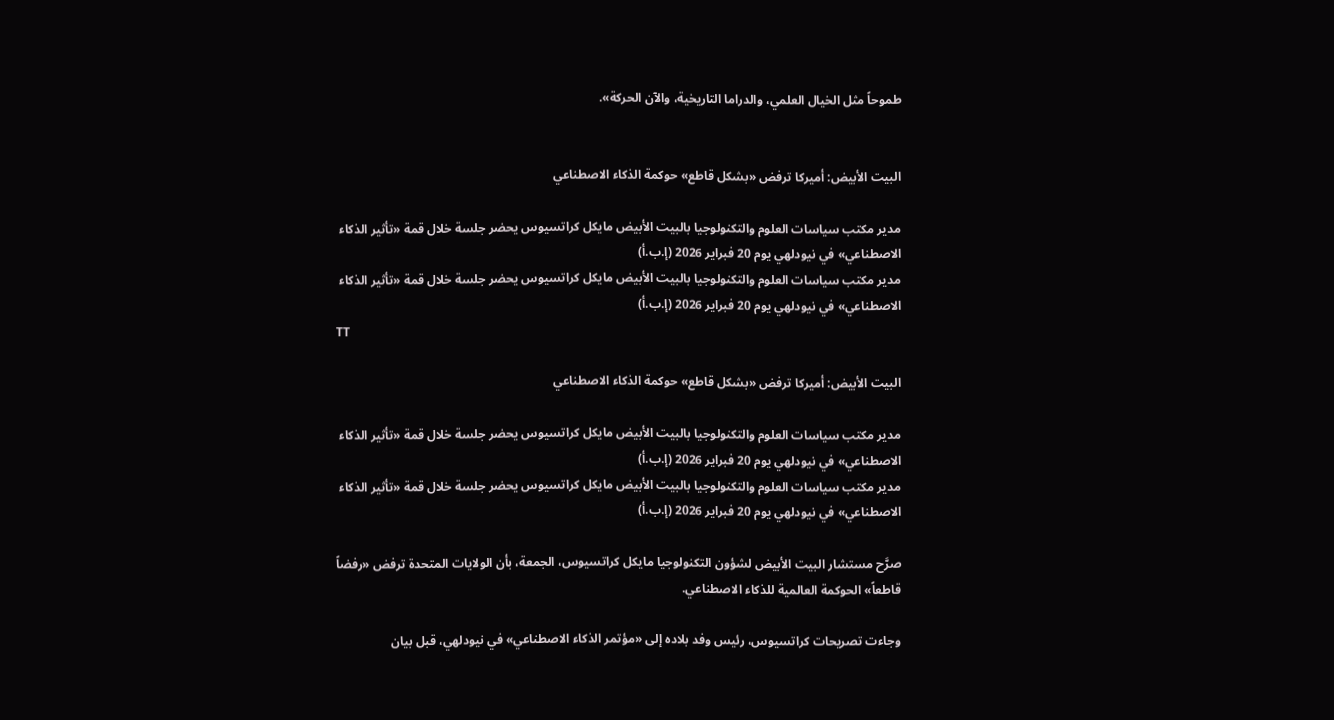طموحاً مثل الخيال العلمي، والدراما التاريخية، والآن الحركة».


البيت الأبيض: أميركا ترفض «بشكل قاطع» حوكمة الذكاء الاصطناعي

مدير مكتب سياسات العلوم والتكنولوجيا بالبيت الأبيض مايكل كراتسيوس يحضر جلسة خلال قمة «تأثير الذكاء الاصطناعي» في نيودلهي يوم 20 فبراير 2026 (إ.ب.أ)
مدير مكتب سياسات العلوم والتكنولوجيا بالبيت الأبيض مايكل كراتسيوس يحضر جلسة خلال قمة «تأثير الذكاء الاصطناعي» في نيودلهي يوم 20 فبراير 2026 (إ.ب.أ)
TT

البيت الأبيض: أميركا ترفض «بشكل قاطع» حوكمة الذكاء الاصطناعي

مدير مكتب سياسات العلوم والتكنولوجيا بالبيت الأبيض مايكل كراتسيوس يحضر جلسة خلال قمة «تأثير الذكاء الاصطناعي» في نيودلهي يوم 20 فبراير 2026 (إ.ب.أ)
مدير مكتب سياسات العلوم والتكنولوجيا بالبيت الأبيض مايكل كراتسيوس يحضر جلسة خلال قمة «تأثير الذكاء الاصطناعي» في نيودلهي يوم 20 فبراير 2026 (إ.ب.أ)

صرَّح مستشار البيت الأبيض لشؤون التكنولوجيا مايكل كراتسيوس، الجمعة، بأن الولايات المتحدة ترفض «رفضاً قاطعاً» الحوكمة العالمية للذكاء الاصطناعي.

وجاءت تصريحات كراتسيوس، رئيس وفد بلاده إلى «مؤتمر الذكاء الاصطناعي» في نيودلهي، قبل بيان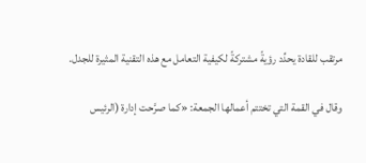مرتقب للقادة يحدِّد رؤيةً مشتركةً لكيفية التعامل مع هذه التقنية المثيرة للجدل.

وقال في القمة التي تختتم أعمالها الجمعة: «كما صرَّحت إدارة (الرئيس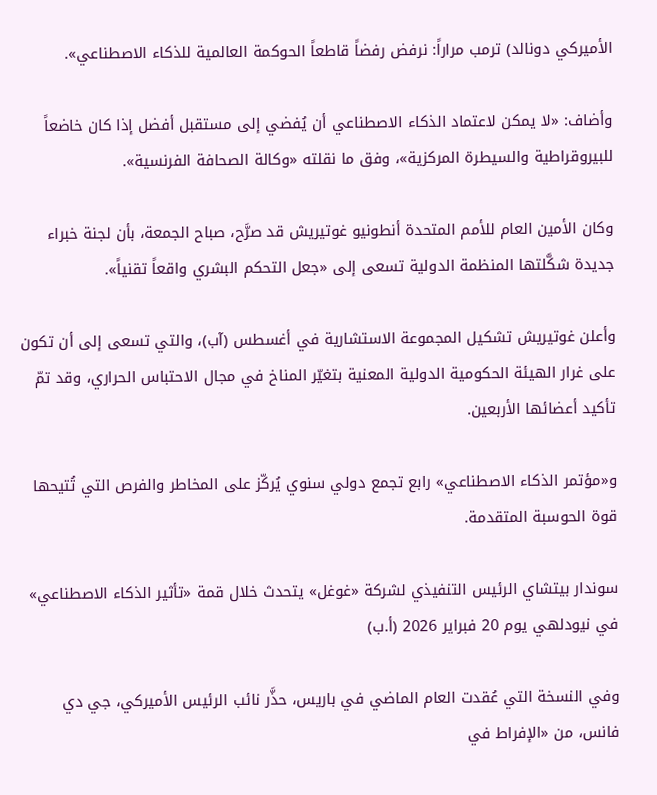الأميركي دونالد) ترمب مراراً: نرفض رفضاً قاطعاً الحوكمة العالمية للذكاء الاصطناعي».

وأضاف: «لا يمكن لاعتماد الذكاء الاصطناعي أن يُفضي إلى مستقبل أفضل إذا كان خاضعاً للبيروقراطية والسيطرة المركزية»، وفق ما نقلته «وكالة الصحافة الفرنسية».

وكان الأمين العام للأمم المتحدة أنطونيو غوتيريش قد صرَّح، صباح الجمعة، بأن لجنة خبراء جديدة شكَّلتها المنظمة الدولية تسعى إلى «جعل التحكم البشري واقعاً تقنياً».

وأعلن غوتيريش تشكيل المجموعة الاستشارية في أغسطس (آب)، والتي تسعى إلى أن تكون على غرار الهيئة الحكومية الدولية المعنية بتغيّر المناخ في مجال الاحتباس الحراري، وقد تمّ تأكيد أعضائها الأربعين.

و«مؤتمر الذكاء الاصطناعي» رابع تجمع دولي سنوي يُركّز على المخاطر والفرص التي تُتيحها قوة الحوسبة المتقدمة.

سوندار بيتشاي الرئيس التنفيذي لشركة «غوغل» يتحدث خلال قمة «تأثير الذكاء الاصطناعي» في نيودلهي يوم 20 فبراير 2026 (أ.ب)

وفي النسخة التي عُقدت العام الماضي في باريس، حذَّر نائب الرئيس الأميركي، جي دي فانس، من «الإفراط في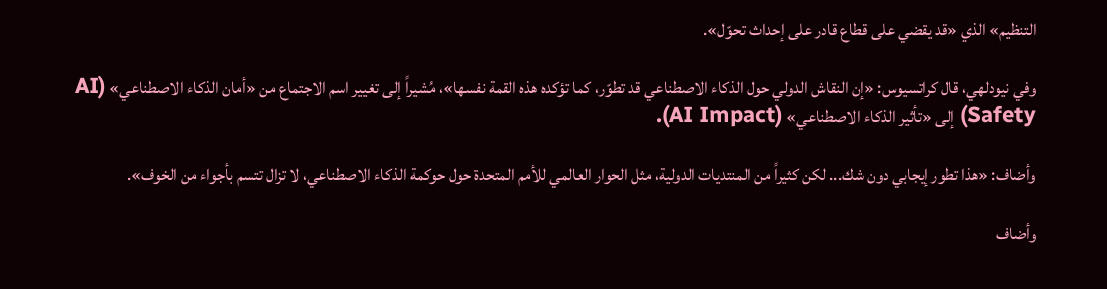التنظيم» الذي «قد يقضي على قطاع قادر على إحداث تحوّل».

وفي نيودلهي، قال كراتسيوس: «إن النقاش الدولي حول الذكاء الاصطناعي قد تطوّر، كما تؤكده هذه القمة نفسها»، مُشيراً إلى تغيير اسم الاجتماع من «أمان الذكاء الاصطناعي» (AI Safety) إلى «تأثير الذكاء الاصطناعي» (AI Impact).

وأضاف: «هذا تطور إيجابي دون شك... لكن كثيراً من المنتديات الدولية، مثل الحوار العالمي للأمم المتحدة حول حوكمة الذكاء الاصطناعي، لا تزال تتسم بأجواء من الخوف».

وأضاف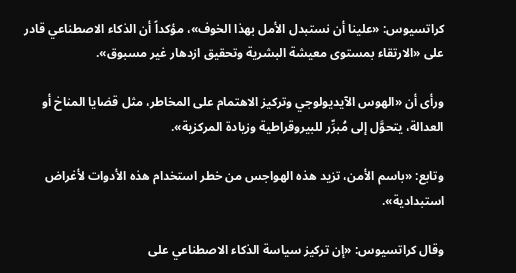كراتسيوس: «علينا أن نستبدل الأمل بهذا الخوف»، مؤكداً أن الذكاء الاصطناعي قادر على «الارتقاء بمستوى معيشة البشرية وتحقيق ازدهار غير مسبوق».

ورأى أن «الهوس الآيديولوجي وتركيز الاهتمام على المخاطر، مثل قضايا المناخ أو العدالة، يتحوَّل إلى مُبرِّر للبيروقراطية وزيادة المركزية».

وتابع: «باسم الأمن، تزيد هذه الهواجس من خطر استخدام هذه الأدوات لأغراض استبدادية».

وقال كراتسيوس: «إن تركيز سياسة الذكاء الاصطناعي على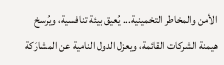الأمن والمخاطر التخمينية... يُعيق بيئة تنافسية، ويُرسخ هيمنة الشركات القائمة، ويعزل الدول النامية عن المشارَكة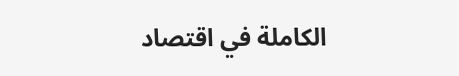الكاملة في اقتصاد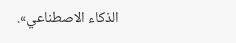الذكاء الاصطناعي».